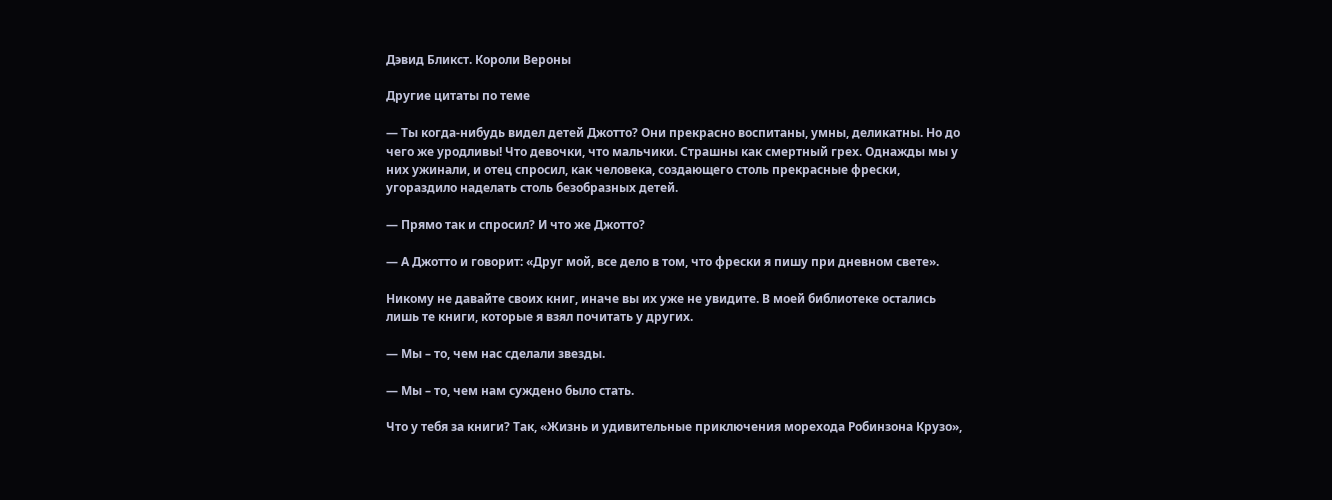Дэвид Бликст. Короли Вероны

Другие цитаты по теме

— Ты когда-нибудь видел детей Джотто? Они прекрасно воспитаны, умны, деликатны. Но до чего же уродливы! Что девочки, что мальчики. Страшны как смертный грех. Однажды мы у них ужинали, и отец спросил, как человека, создающего столь прекрасные фрески, угораздило наделать столь безобразных детей.

— Прямо так и спросил? И что же Джотто?

— А Джотто и говорит: «Друг мой, все дело в том, что фрески я пишу при дневном свете».

Никому не давайте своих книг, иначе вы их уже не увидите. В моей библиотеке остались лишь те книги, которые я взял почитать у других.

— Мы – то, чем нас сделали звезды.

— Мы – то, чем нам суждено было стать.

Что у тебя за книги? Так, «Жизнь и удивительные приключения морехода Робинзона Крузо»,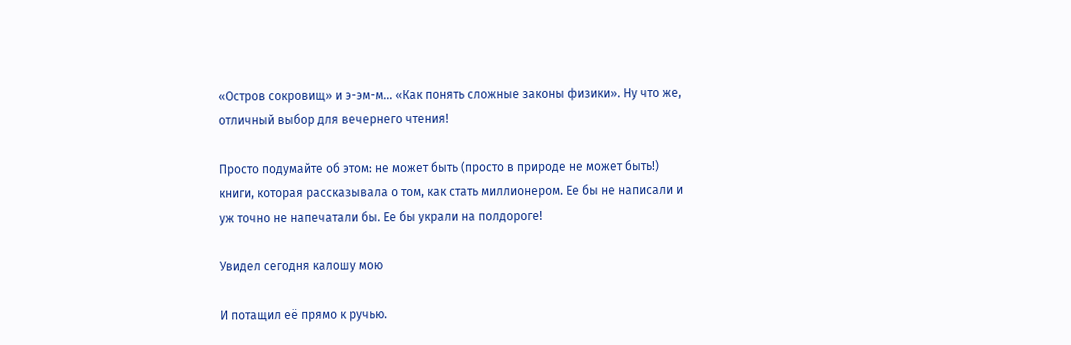«Остров сокровищ» и э-эм-м… «Как понять сложные законы физики». Ну что же, отличный выбор для вечернего чтения!

Просто подумайте об этом: не может быть (просто в природе не может быть!) книги, которая рассказывала о том, как стать миллионером. Ее бы не написали и уж точно не напечатали бы. Ее бы украли на полдороге!

Увидел сегодня калошу мою

И потащил её прямо к ручью.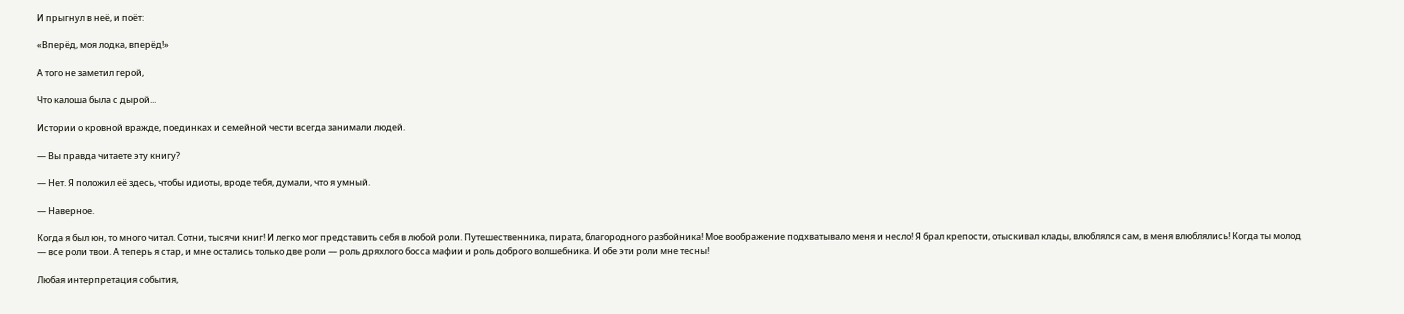И прыгнул в неё, и поёт:

«Вперёд, моя лодка, вперёд!»

А того не заметил герой,

Что калоша была с дырой...

Истории о кровной вражде, поединках и семейной чести всегда занимали людей.

— Вы правда читаете эту книгу?

— Нет. Я положил её здесь, чтобы идиоты, вроде тебя, думали, что я умный.

— Наверное.

Когда я был юн, то много читал. Сотни, тысячи книг! И легко мог представить себя в любой роли. Путешественника, пирата, благородного разбойника! Мое воображение подхватывало меня и несло! Я брал крепости, отыскивал клады, влюблялся сам, в меня влюблялись! Когда ты молод — все роли твои. А теперь я стар, и мне остались только две роли — роль дряхлого босса мафии и роль доброго волшебника. И обе эти роли мне тесны!

Любая интерпретация события,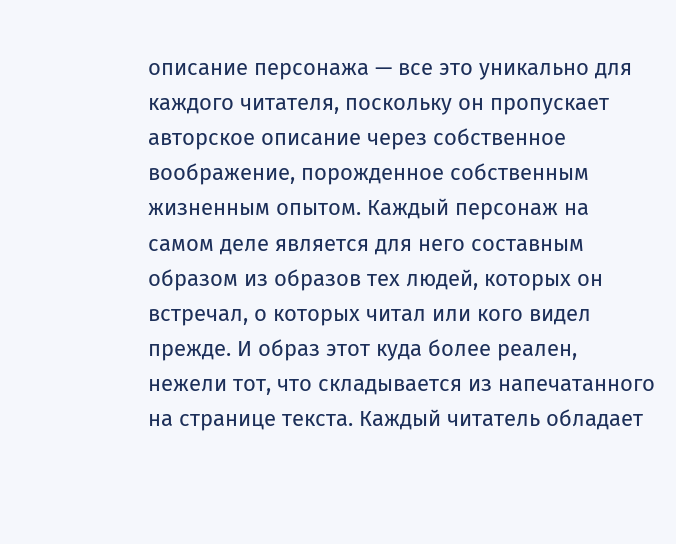описание персонажа — все это уникально для каждого читателя, поскольку он пропускает авторское описание через собственное воображение, порожденное собственным жизненным опытом. Каждый персонаж на самом деле является для него составным образом из образов тех людей, которых он встречал, о которых читал или кого видел прежде. И образ этот куда более реален, нежели тот, что складывается из напечатанного на странице текста. Каждый читатель обладает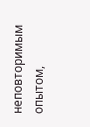неповторимым опытом,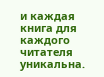и каждая книга для каждого читателя уникальна.